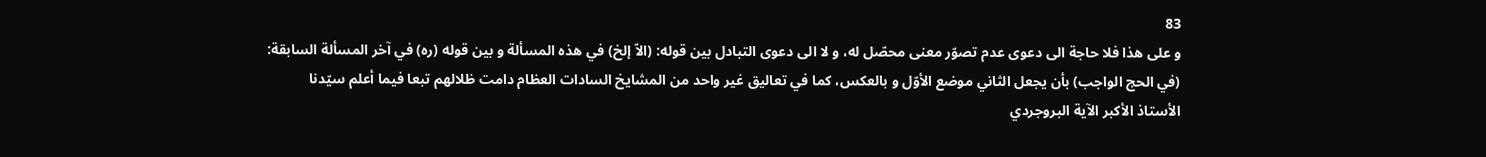83
و على هذا فلا حاجة الى دعوى عدم تصوّر معنى محصّل له، و لا الى دعوى التبادل بين قوله: (الاّ إلخ) في هذه المسألة و بين قوله (ره) في آخر المسألة السابقة: (في الحج الواجب) بأن يجعل الثاني موضع الأوّل و بالعكس، كما في تعاليق غير واحد من المشايخ السادات العظام دامت ظلالهم تبعا فيما أعلم سيّدنا الأستاذ الأكبر الآية البروجردي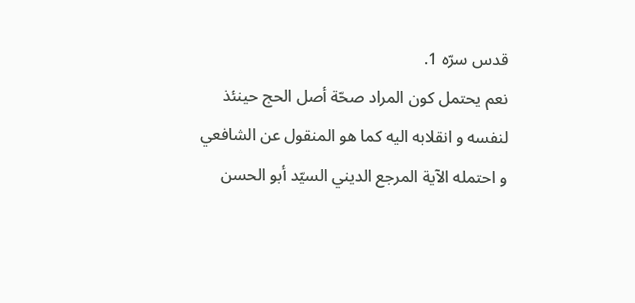قدس سرّه 1.
نعم يحتمل كون المراد صحّة أصل الحج حينئذ لنفسه و انقلابه اليه كما هو المنقول عن الشافعي و احتمله الآية المرجع الديني السيّد أبو الحسن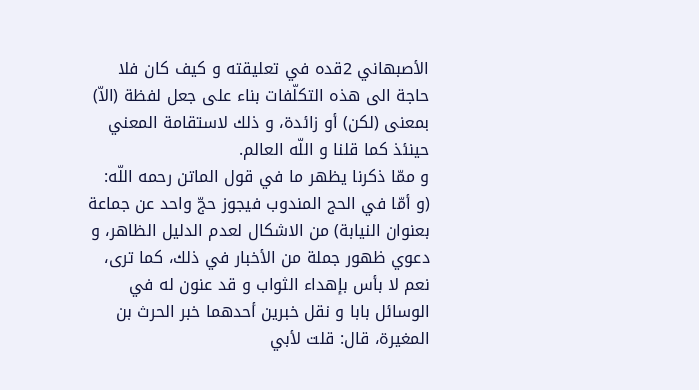الأصبهاني 2قده في تعليقته و كيف كان فلا حاجة الى هذه التكلّفات بناء على جعل لفظة (الاّ) بمعنى (لكن) أو زائدة، و ذلك لاستقامة المعني حينئذ كما قلنا و اللّه العالم.
و ممّا ذكرنا يظهر ما في قول الماتن رحمه اللّه: (و أمّا في الحج المندوب فيجوز حجّ واحد عن جماعة بعنوان النيابة) من الاشكال لعدم الدليل الظاهر، و دعوي ظهور جملة من الأخبار في ذلك، كما ترى، نعم لا بأس بإهداء الثواب و قد عنون له في الوسائل بابا و نقل خبرين أحدهما خبر الحرث بن المغيرة، قال: قلت لأبي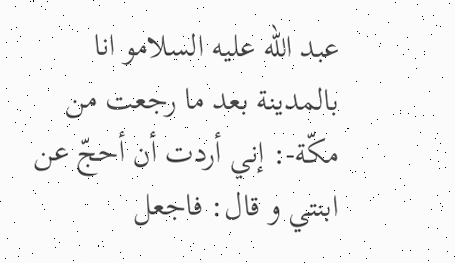عبد اللّه عليه السلامو انا بالمدينة بعد ما رجعت من مكّة-: إني أردت أن أحجّ عن ابنتي و قال: فاجعل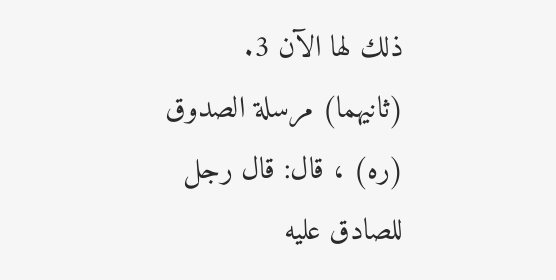ذلك لها الآن 3.
(ثانيهما) مرسلة الصدوق (ره) ، قال: قال رجل للصادق عليه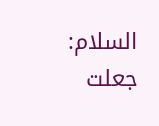السلام: جعلت